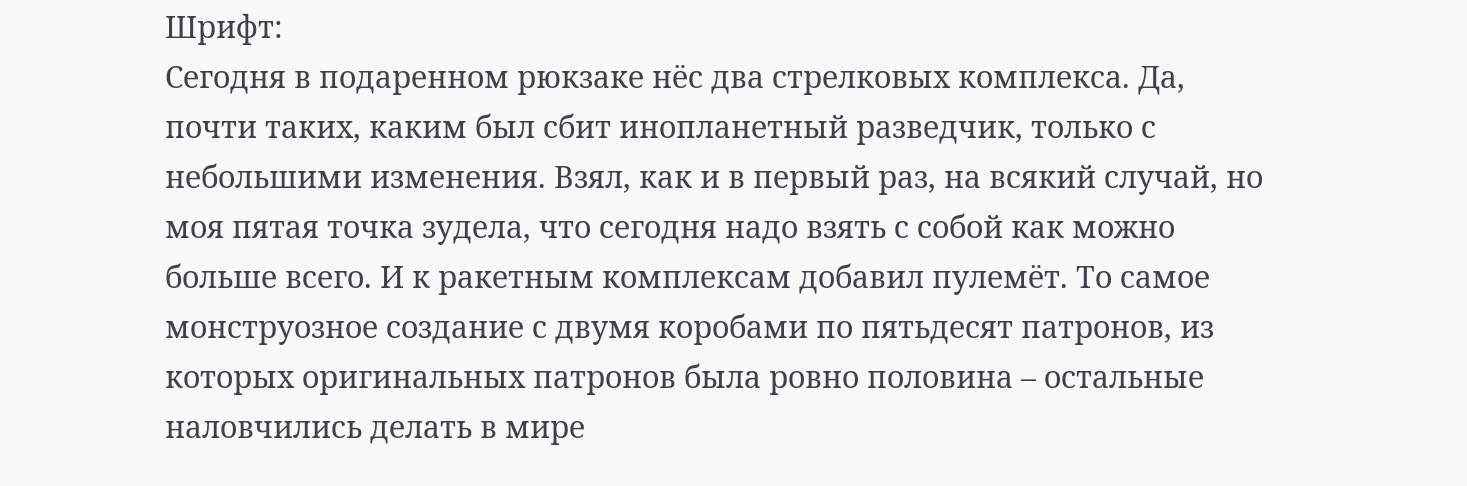Шрифт:
Сегодня в подаренном рюкзаке нёс два стрелковых комплекса. Да, почти таких, каким был сбит инопланетный разведчик, только с небольшими изменения. Взял, как и в первый раз, на всякий случай, но моя пятая точка зудела, что сегодня надо взять с собой как можно больше всего. И к ракетным комплексам добавил пулемёт. То самое монструозное создание с двумя коробами по пятьдесят патронов, из которых оригинальных патронов была ровно половина – остальные наловчились делать в мире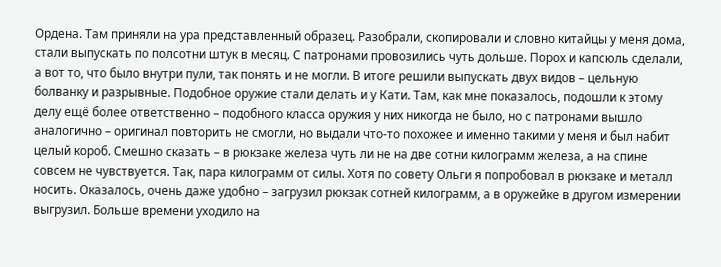Ордена. Там приняли на ура представленный образец. Разобрали, скопировали и словно китайцы у меня дома, стали выпускать по полсотни штук в месяц. С патронами провозились чуть дольше. Порох и капсюль сделали, а вот то, что было внутри пули, так понять и не могли. В итоге решили выпускать двух видов – цельную болванку и разрывные. Подобное оружие стали делать и у Кати. Там, как мне показалось, подошли к этому делу ещё более ответственно – подобного класса оружия у них никогда не было, но с патронами вышло аналогично – оригинал повторить не смогли, но выдали что-то похожее и именно такими у меня и был набит целый короб. Смешно сказать – в рюкзаке железа чуть ли не на две сотни килограмм железа, а на спине совсем не чувствуется. Так, пара килограмм от силы. Хотя по совету Ольги я попробовал в рюкзаке и металл носить. Оказалось, очень даже удобно – загрузил рюкзак сотней килограмм, а в оружейке в другом измерении выгрузил. Больше времени уходило на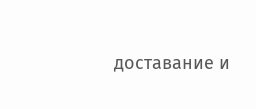доставание и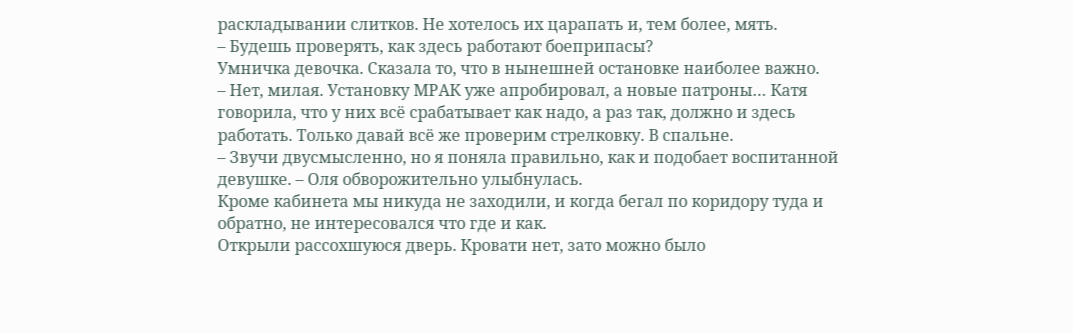раскладывании слитков. Не хотелось их царапать и, тем более, мять.
– Будешь проверять, как здесь работают боеприпасы?
Умничка девочка. Сказала то, что в нынешней остановке наиболее важно.
– Нет, милая. Установку МРАК уже апробировал, а новые патроны… Катя говорила, что у них всё срабатывает как надо, а раз так, должно и здесь работать. Только давай всё же проверим стрелковку. В спальне.
– Звучи двусмысленно, но я поняла правильно, как и подобает воспитанной девушке. – Оля обворожительно улыбнулась.
Кроме кабинета мы никуда не заходили, и когда бегал по коридору туда и обратно, не интересовался что где и как.
Открыли рассохшуюся дверь. Кровати нет, зато можно было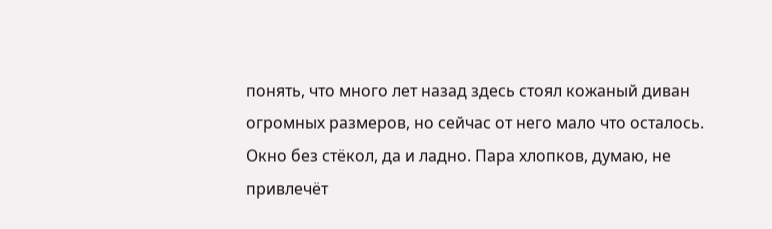понять, что много лет назад здесь стоял кожаный диван огромных размеров, но сейчас от него мало что осталось. Окно без стёкол, да и ладно. Пара хлопков, думаю, не привлечёт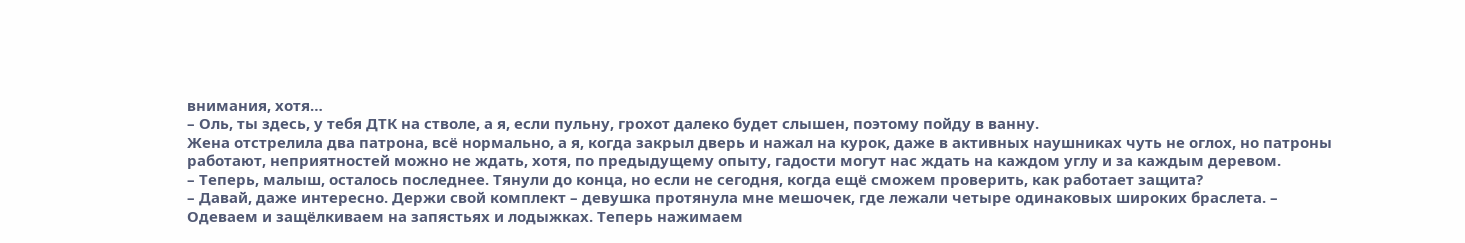внимания, хотя…
– Оль, ты здесь, у тебя ДТК на стволе, а я, если пульну, грохот далеко будет слышен, поэтому пойду в ванну.
Жена отстрелила два патрона, всё нормально, а я, когда закрыл дверь и нажал на курок, даже в активных наушниках чуть не оглох, но патроны работают, неприятностей можно не ждать, хотя, по предыдущему опыту, гадости могут нас ждать на каждом углу и за каждым деревом.
– Теперь, малыш, осталось последнее. Тянули до конца, но если не сегодня, когда ещё сможем проверить, как работает защита?
– Давай, даже интересно. Держи свой комплект – девушка протянула мне мешочек, где лежали четыре одинаковых широких браслета. – Одеваем и защёлкиваем на запястьях и лодыжках. Теперь нажимаем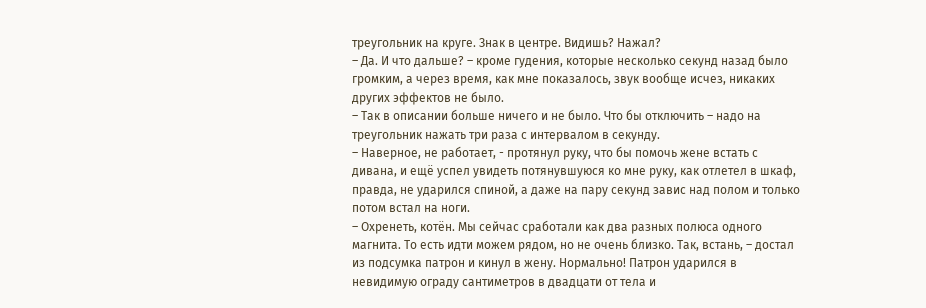треугольник на круге. Знак в центре. Видишь? Нажал?
– Да. И что дальше? – кроме гудения, которые несколько секунд назад было громким, а через время, как мне показалось, звук вообще исчез, никаких других эффектов не было.
– Так в описании больше ничего и не было. Что бы отключить – надо на треугольник нажать три раза с интервалом в секунду.
– Наверное, не работает, - протянул руку, что бы помочь жене встать с дивана, и ещё успел увидеть потянувшуюся ко мне руку, как отлетел в шкаф, правда, не ударился спиной, а даже на пару секунд завис над полом и только потом встал на ноги.
– Охренеть, котён. Мы сейчас сработали как два разных полюса одного магнита. То есть идти можем рядом, но не очень близко. Так, встань, – достал из подсумка патрон и кинул в жену. Нормально! Патрон ударился в невидимую ограду сантиметров в двадцати от тела и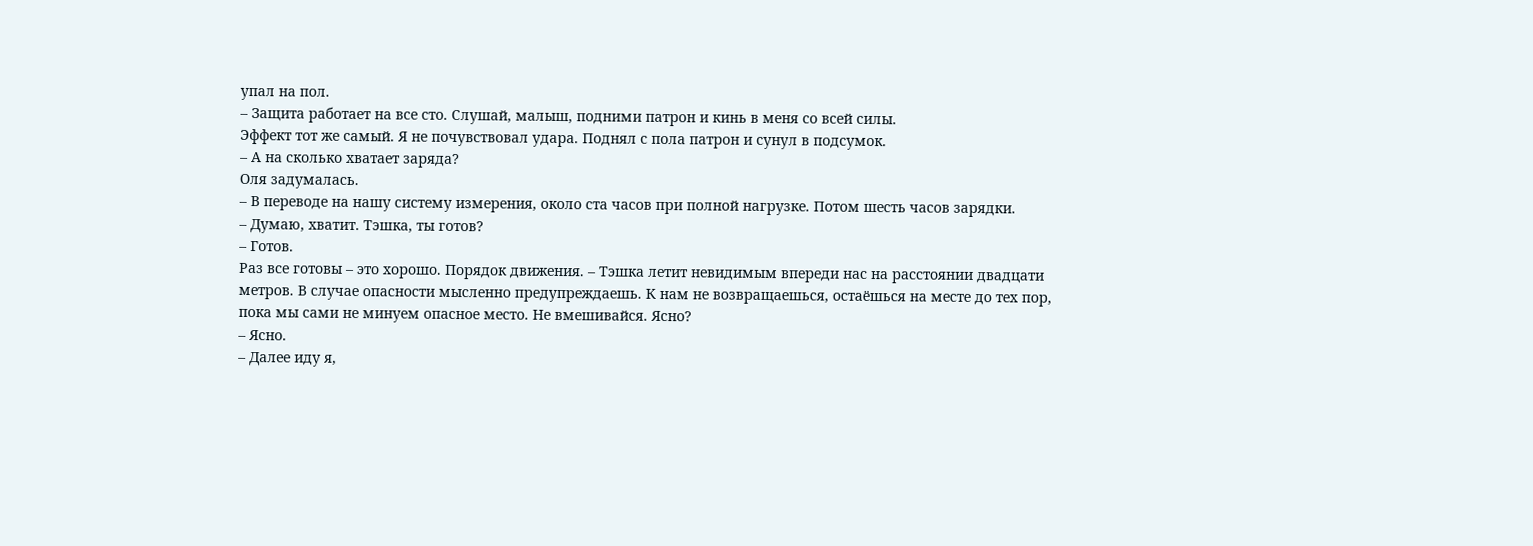упал на пол.
– Защита работает на все сто. Слушай, малыш, подними патрон и кинь в меня со всей силы.
Эффект тот же самый. Я не почувствовал удара. Поднял с пола патрон и сунул в подсумок.
– А на сколько хватает заряда?
Оля задумалась.
– В переводе на нашу систему измерения, около ста часов при полной нагрузке. Потом шесть часов зарядки.
– Думаю, хватит. Тэшка, ты готов?
– Готов.
Раз все готовы – это хорошо. Порядок движения. – Тэшка летит невидимым впереди нас на расстоянии двадцати метров. В случае опасности мысленно предупреждаешь. К нам не возвращаешься, остаёшься на месте до тех пор, пока мы сами не минуем опасное место. Не вмешивайся. Ясно?
– Ясно.
– Далее иду я,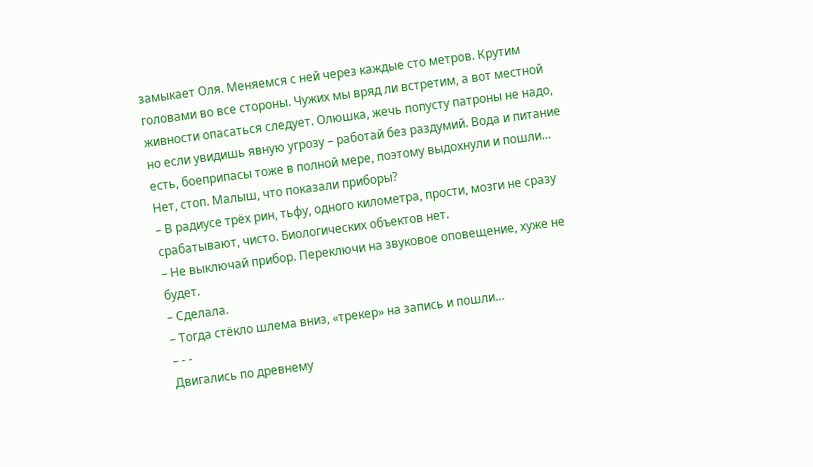замыкает Оля. Меняемся с ней через каждые сто метров. Крутим головами во все стороны. Чужих мы вряд ли встретим, а вот местной живности опасаться следует. Олюшка, жечь попусту патроны не надо, но если увидишь явную угрозу – работай без раздумий. Вода и питание есть, боеприпасы тоже в полной мере, поэтому выдохнули и пошли… Нет, стоп. Малыш, что показали приборы?
– В радиусе трёх рин, тьфу, одного километра, прости, мозги не сразу срабатывают, чисто. Биологических объектов нет.
– Не выключай прибор. Переключи на звуковое оповещение, хуже не будет.
– Сделала.
– Тогда стёкло шлема вниз, «трекер» на запись и пошли…
– - -
Двигались по древнему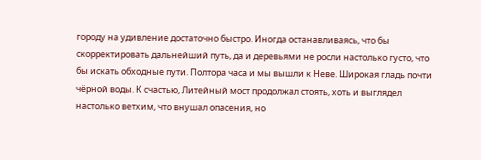городу на удивление достаточно быстро. Иногда останавливаясь, что бы скорректировать дальнейший путь, да и деревьями не росли настолько густо, что бы искать обходные пути. Полтора часа и мы вышли к Неве. Широкая гладь почти чёрной воды. К счастью, Литейный мост продолжал стоять, хоть и выглядел настолько ветхим, что внушал опасения, но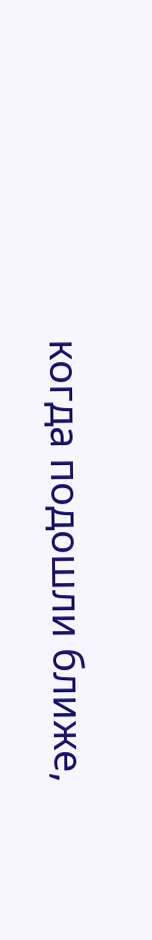когда подошли ближе,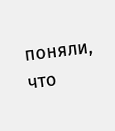поняли, что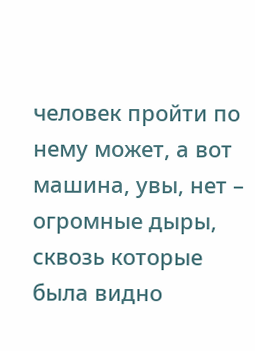человек пройти по нему может, а вот машина, увы, нет – огромные дыры, сквозь которые была видно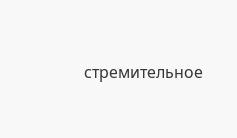стремительное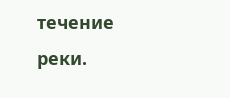течение реки.